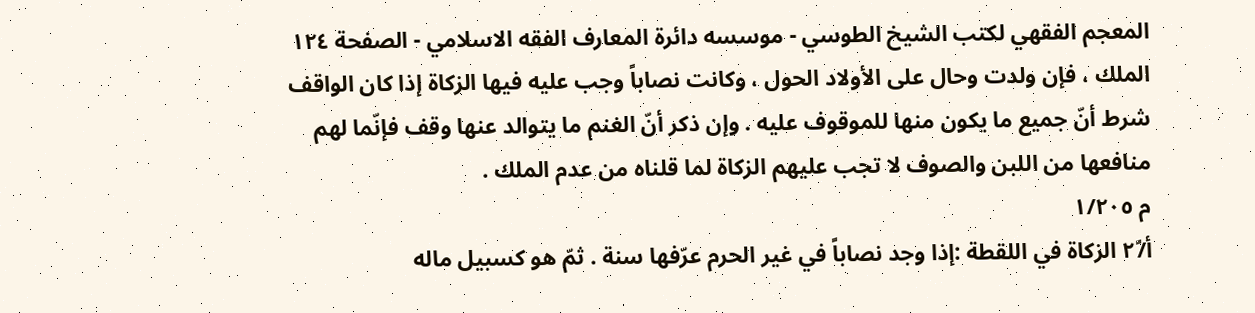المعجم الفقهي لکتب الشيخ الطوسي - موسسه دائرة المعارف الفقه الاسلامي - الصفحة ١٢٤
الملك ، فإن ولدت وحال على الأولاد الحول ، وكانت نصاباً وجب عليه فيها الزكاة إذا كان الواقف شرط أنّ جميع ما يكون منها للموقوف عليه . وإن ذكر أنّ الغنم ما يتوالد عنها وقف فإنّما لهم منافعها من اللبن والصوف لا تجب عليهم الزكاة لما قلناه من عدم الملك .
م ١/٢٠٥
أ/٢ً الزكاة في اللقطة :إذا وجد نصاباً في غير الحرم عرّفها سنة . ثمّ هو كسبيل ماله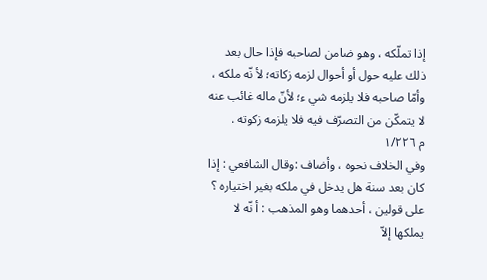إذا تملّكه ، وهو ضامن لصاحبه فإذا حال بعد ذلك عليه حول أو أحوال لزمه زكاته؛ لأ نّه ملكه ، وأمّا صاحبه فلا يلزمه شي ء؛ لأنّ ماله غائب عنه لا يتمكّن من التصرّف فيه فلا يلزمه زكوته .
م ١/٢٢٦
وفي الخلاف نحوه ، وأضاف :وقال الشافعي : إذا كان بعد سنة هل يدخل في ملكه بغير اختياره ؟ على قولين ، أحدهما وهو المذهب : أ نّه لا يملكها إلاّ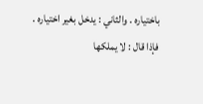باختياره . والثاني : يدخل بغير اختياره .
فإذا قال : لا يملكها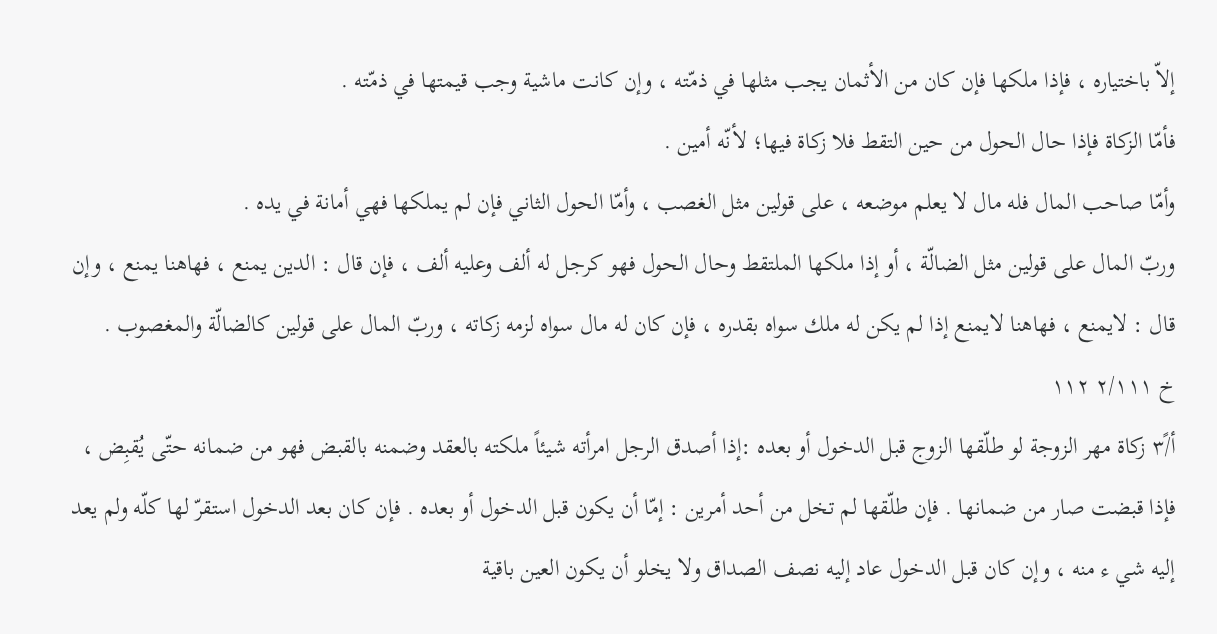إلاّ باختياره ، فإذا ملكها فإن كان من الأثمان يجب مثلها في ذمّته ، وإن كانت ماشية وجب قيمتها في ذمّته .
فأمّا الزكاة فإذا حال الحول من حين التقط فلا زكاة فيها؛ لأنّه أمين .
وأمّا صاحب المال فله مال لا يعلم موضعه ، على قولين مثل الغصب ، وأمّا الحول الثاني فإن لم يملكها فهي أمانة في يده .
وربّ المال على قولين مثل الضالّة ، أو إذا ملكها الملتقط وحال الحول فهو كرجل له ألف وعليه ألف ، فإن قال : الدين يمنع ، فهاهنا يمنع ، وإن قال : لايمنع ، فهاهنا لايمنع إذا لم يكن له ملك سواه بقدره ، فإن كان له مال سواه لزمه زكاته ، وربّ المال على قولين كالضالّة والمغصوب .
خ ٢/١١١ ١١٢
أ/٣ً زكاة مهر الزوجة لو طلّقها الزوج قبل الدخول أو بعده :إذا أصدق الرجل امرأته شيئاً ملكته بالعقد وضمنه بالقبض فهو من ضمانه حتّى يُقبِض ، فإذا قبضت صار من ضمانها . فإن طلّقها لم تخل من أحد أمرين : إمّا أن يكون قبل الدخول أو بعده . فإن كان بعد الدخول استقرّ لها كلّه ولم يعد إليه شي ء منه ، وإن كان قبل الدخول عاد إليه نصف الصداق ولا يخلو أن يكون العين باقية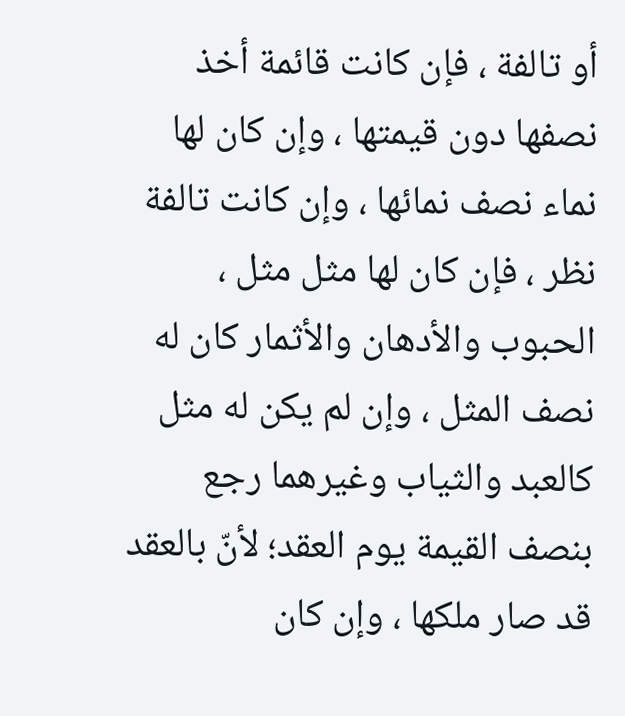أو تالفة ، فإن كانت قائمة أخذ نصفها دون قيمتها ، وإن كان لها نماء نصف نمائها ، وإن كانت تالفة نظر ، فإن كان لها مثل مثل ، الحبوب والأدهان والأثمار كان له نصف المثل ، وإن لم يكن له مثل كالعبد والثياب وغيرهما رجع بنصف القيمة يوم العقد؛ لأنّ بالعقد قد صار ملكها ، وإن كان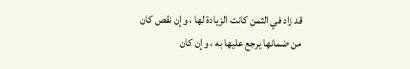قد زاد في الثمن كانت الزيادة لها ، وإن نقص كان من ضمانها يرجع عليها به ، وإن كان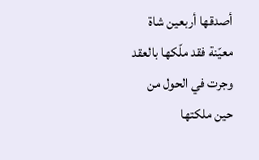أصدقها أربعين شاة معيّنة فقد ملّكها بالعقد وجرت في الحول من حين ملكتها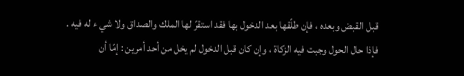قبل القبض وبعده ، فإن طلّقها بعد الدخول بها فقد استقرّ لها الملك والصداق ولا شي ء له فيه .
فإذا حال الحول وجبت فيه الزكاة ، وإن كان قبل الدخول لم يخل من أحد أمرين : إمّا أن